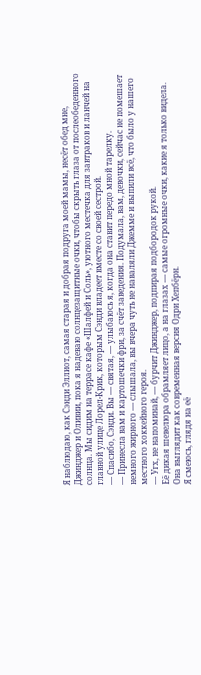Я наблюдаю, как Сэнди Эллиот, самая старая и добрая подруга моей мамы, несёт обед мне, Джинджер и Оливии, пока я надеваю солнцезащитные очки, чтобы скрыть глаза от послеобеденного солнца. Мы сидим на террасе кафе «Шалфей и Соль», уютного местечка для завтраков и ланчей на главной улице Лорел-Крик, которым Сэнди владеет вместе со своей сестрой.
— Спасибо, Сэнди. Вы — святая, — улыбаюсь я, когда она ставит передо мной тарелку.
— Принесла вам и картошечки фри, за счёт заведения. Подумала, вам, девочки, сейчас не помешает немного жирного — слышала, вы вчера чуть не наваляли Джемме и выпили всё, что было у нашего местного хоккейного героя.
— Угх, не напоминай, — бурчит Джинджер, подпирая подбородок рукой.
Её дикая шевелюра обрамляет лицо, а на глазах — самые огромные очки, какие я только видела. Она выглядит как современная версия Одри Хепбёрн.
Я смеюсь, глядя на её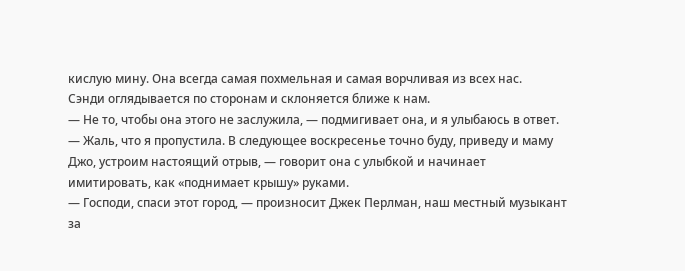кислую мину. Она всегда самая похмельная и самая ворчливая из всех нас.
Сэнди оглядывается по сторонам и склоняется ближе к нам.
— Не то, чтобы она этого не заслужила, — подмигивает она, и я улыбаюсь в ответ. — Жаль, что я пропустила. В следующее воскресенье точно буду, приведу и маму Джо, устроим настоящий отрыв, — говорит она с улыбкой и начинает имитировать, как «поднимает крышу» руками.
— Господи, спаси этот город, — произносит Джек Перлман, наш местный музыкант за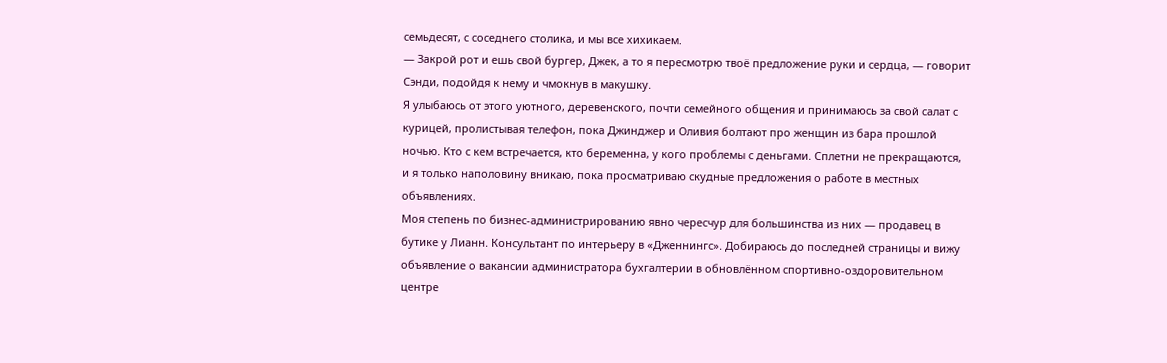семьдесят, с соседнего столика, и мы все хихикаем.
— Закрой рот и ешь свой бургер, Джек, а то я пересмотрю твоё предложение руки и сердца, — говорит Сэнди, подойдя к нему и чмокнув в макушку.
Я улыбаюсь от этого уютного, деревенского, почти семейного общения и принимаюсь за свой салат с курицей, пролистывая телефон, пока Джинджер и Оливия болтают про женщин из бара прошлой ночью. Кто с кем встречается, кто беременна, у кого проблемы с деньгами. Сплетни не прекращаются, и я только наполовину вникаю, пока просматриваю скудные предложения о работе в местных объявлениях.
Моя степень по бизнес-администрированию явно чересчур для большинства из них — продавец в бутике у Лианн. Консультант по интерьеру в «Дженнингс». Добираюсь до последней страницы и вижу объявление о вакансии администратора бухгалтерии в обновлённом спортивно-оздоровительном центре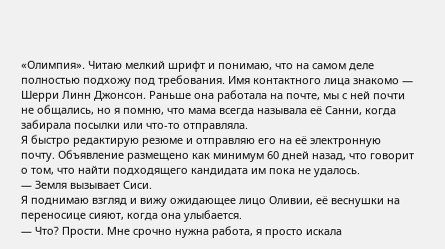«Олимпия». Читаю мелкий шрифт и понимаю, что на самом деле полностью подхожу под требования. Имя контактного лица знакомо — Шерри Линн Джонсон. Раньше она работала на почте, мы с ней почти не общались, но я помню, что мама всегда называла её Санни, когда забирала посылки или что-то отправляла.
Я быстро редактирую резюме и отправляю его на её электронную почту. Объявление размещено как минимум 60 дней назад, что говорит о том, что найти подходящего кандидата им пока не удалось.
— Земля вызывает Сиси.
Я поднимаю взгляд и вижу ожидающее лицо Оливии, её веснушки на переносице сияют, когда она улыбается.
— Что? Прости. Мне срочно нужна работа, я просто искала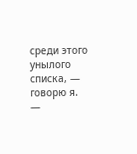среди этого унылого списка, — говорю я.
—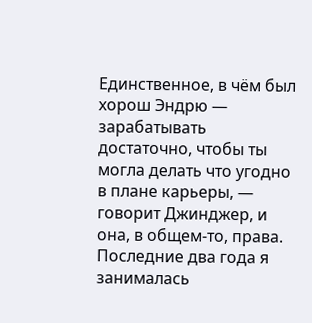Единственное, в чём был хорош Эндрю — зарабатывать достаточно, чтобы ты могла делать что угодно в плане карьеры, — говорит Джинджер, и она, в общем-то, права.
Последние два года я занималась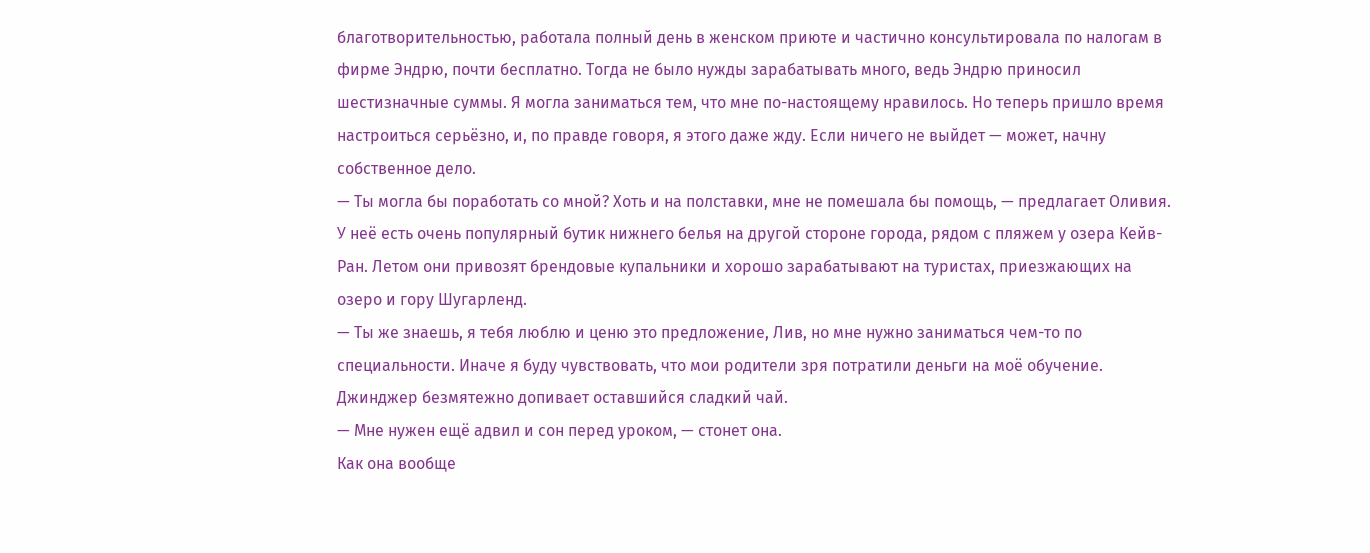благотворительностью, работала полный день в женском приюте и частично консультировала по налогам в фирме Эндрю, почти бесплатно. Тогда не было нужды зарабатывать много, ведь Эндрю приносил шестизначные суммы. Я могла заниматься тем, что мне по-настоящему нравилось. Но теперь пришло время настроиться серьёзно, и, по правде говоря, я этого даже жду. Если ничего не выйдет — может, начну собственное дело.
— Ты могла бы поработать со мной? Хоть и на полставки, мне не помешала бы помощь, — предлагает Оливия.
У неё есть очень популярный бутик нижнего белья на другой стороне города, рядом с пляжем у озера Кейв-Ран. Летом они привозят брендовые купальники и хорошо зарабатывают на туристах, приезжающих на озеро и гору Шугарленд.
— Ты же знаешь, я тебя люблю и ценю это предложение, Лив, но мне нужно заниматься чем-то по специальности. Иначе я буду чувствовать, что мои родители зря потратили деньги на моё обучение.
Джинджер безмятежно допивает оставшийся сладкий чай.
— Мне нужен ещё адвил и сон перед уроком, — стонет она.
Как она вообще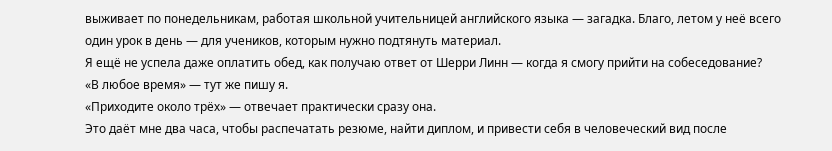выживает по понедельникам, работая школьной учительницей английского языка — загадка. Благо, летом у неё всего один урок в день — для учеников, которым нужно подтянуть материал.
Я ещё не успела даже оплатить обед, как получаю ответ от Шерри Линн — когда я смогу прийти на собеседование?
«В любое время» — тут же пишу я.
«Приходите около трёх» — отвечает практически сразу она.
Это даёт мне два часа, чтобы распечатать резюме, найти диплом, и привести себя в человеческий вид после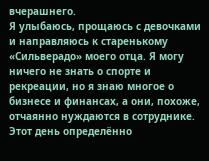вчерашнего.
Я улыбаюсь, прощаюсь с девочками и направляюсь к старенькому «Сильверадо» моего отца. Я могу ничего не знать о спорте и рекреации, но я знаю многое о бизнесе и финансах, а они, похоже, отчаянно нуждаются в сотруднике. Этот день определённо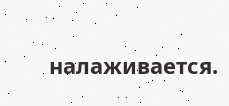налаживается.